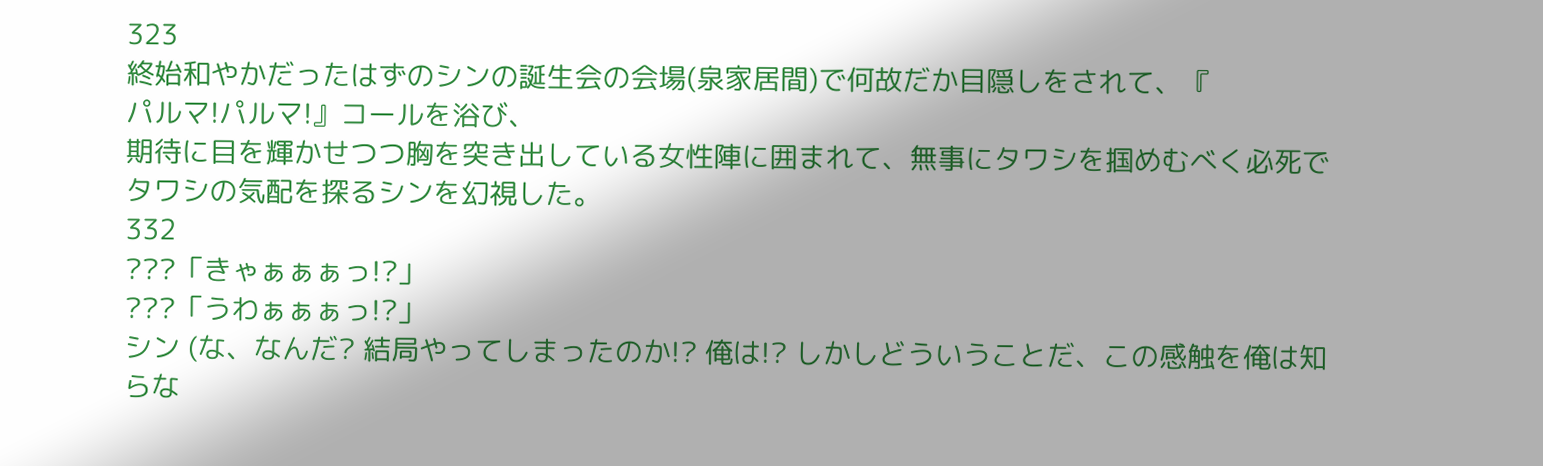323
終始和やかだったはずのシンの誕生会の会場(泉家居間)で何故だか目隠しをされて、『
パルマ!パルマ!』コールを浴び、
期待に目を輝かせつつ胸を突き出している女性陣に囲まれて、無事にタワシを掴めむべく必死でタワシの気配を探るシンを幻視した。
332
???「きゃぁぁぁっ!?」
???「うわぁぁぁっ!?」
シン (な、なんだ? 結局やってしまったのか!? 俺は!? しかしどういうことだ、この感触を俺は知らな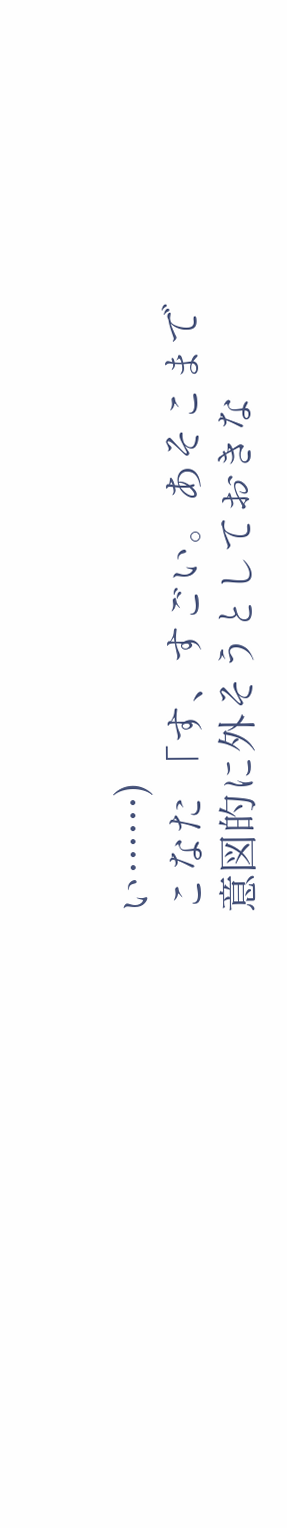い……)
こなた 「す、すごい。あそこまで意図的に外そうとしておきな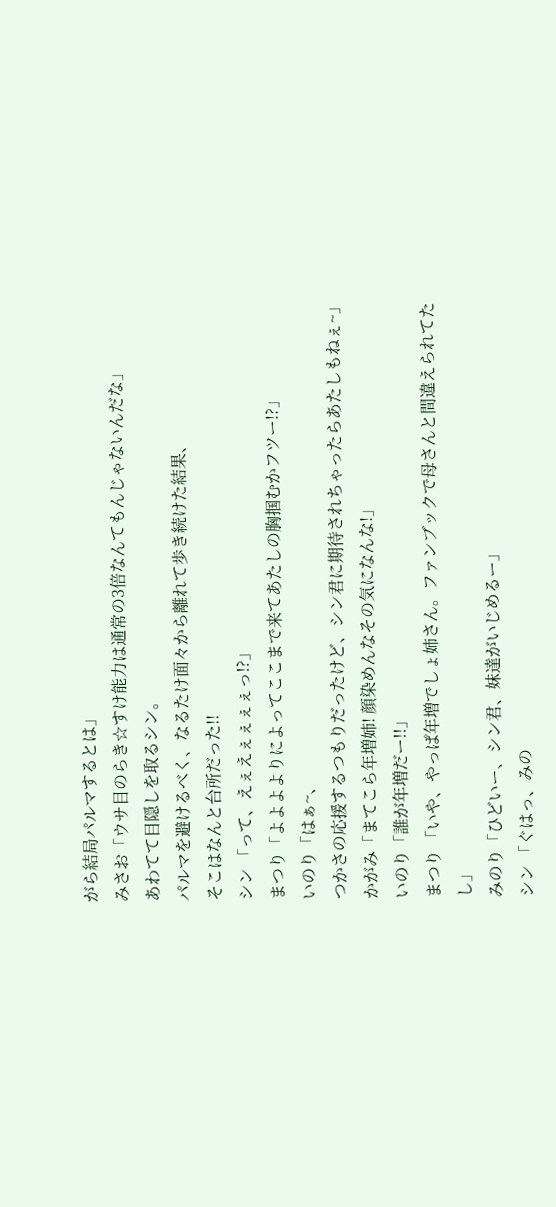がら結局パルマするとは」
みさお「ウサ目のらき☆すけ能力は通常の3倍なんてもんじゃないんだな」
あわてて目隠しを取るシン。
パルマを避けるべく、なるたけ面々から離れて歩き続けた結果、
そこはなんと台所だった!!
シン 「って、えぇえぇぇぇぇっ!?」
まつり「よよよよりによってここまで来てあたしの胸掴むかフツー!?」
いのり「はぁ~、
つかさの応援するつもりだったけど、シン君に期待されちゃったらあたしもねぇ~」
かがみ「まてこら年増姉! 顔染めんなその気になんな!」
いのり「誰が年増だー!!」
まつり 「いや、やっぱ年増でしょ姉さん。ファンブックで母さんと間違えられてたし」
みのり「ひどいー、シン君、妹達がいじめるー」
シン 「ぐはっ、みの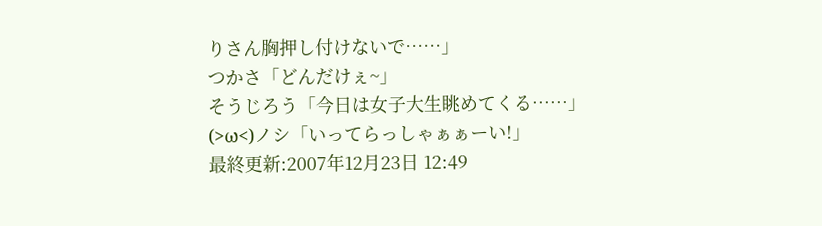りさん胸押し付けないで……」
つかさ「どんだけぇ~」
そうじろう「今日は女子大生眺めてくる……」
(>ω<)ノシ「いってらっしゃぁぁーい!」
最終更新:2007年12月23日 12:49